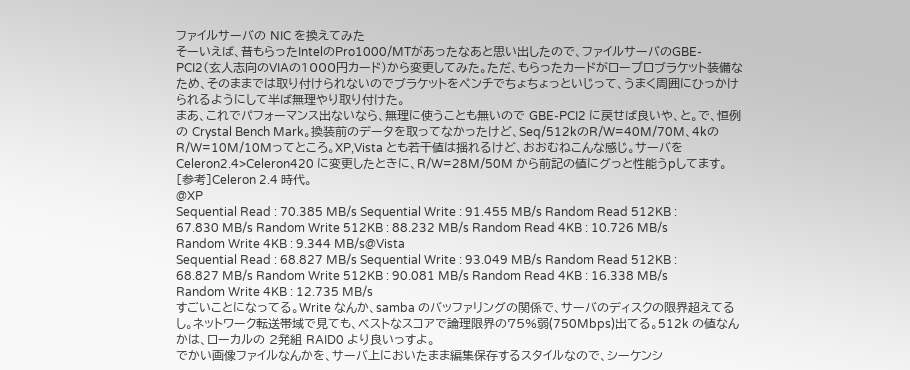ファイルサーバの NIC を換えてみた
そーいえば、昔もらったIntelのPro1000/MTがあったなあと思い出したので、ファイルサーバのGBE-PCI2(玄人志向のVIAの1000円カード)から変更してみた。ただ、もらったカードがロープロブラケット装備なため、そのままでは取り付けられないのでブラケットをペンチでちょちょっといじって、うまく周囲にひっかけられるようにして半ば無理やり取り付けた。
まあ、これでパフォーマンス出ないなら、無理に使うことも無いので GBE-PCI2 に戻せば良いや、と。で、恒例の Crystal Bench Mark。換装前のデータを取ってなかったけど、Seq/512kのR/W=40M/70M、4kのR/W=10M/10Mってところ。XP,Vista とも若干値は揺れるけど、おおむねこんな感じ。サーバを Celeron2.4>Celeron420 に変更したときに、R/W=28M/50M から前記の値にグっと性能うpしてます。[参考]Celeron 2.4 時代。
@XP
Sequential Read : 70.385 MB/s Sequential Write : 91.455 MB/s Random Read 512KB : 67.830 MB/s Random Write 512KB : 88.232 MB/s Random Read 4KB : 10.726 MB/s Random Write 4KB : 9.344 MB/s@Vista
Sequential Read : 68.827 MB/s Sequential Write : 93.049 MB/s Random Read 512KB : 68.827 MB/s Random Write 512KB : 90.081 MB/s Random Read 4KB : 16.338 MB/s Random Write 4KB : 12.735 MB/s
すごいことになってる。Write なんか、samba のバッファリングの関係で、サーバのディスクの限界超えてるし。ネットワーク転送帯域で見ても、ベストなスコアで論理限界の75%弱(750Mbps)出てる。512k の値なんかは、ローカルの 2発組 RAID0 より良いっすよ。
でかい画像ファイルなんかを、サーバ上においたまま編集保存するスタイルなので、シーケンシ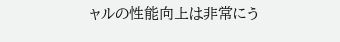ャルの性能向上は非常にう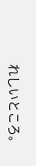れしいところ。